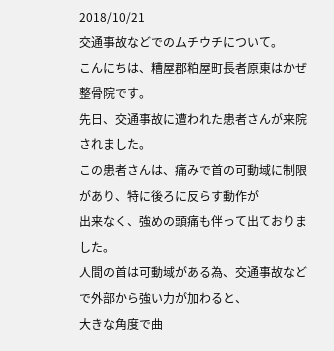2018/10/21
交通事故などでのムチウチについて。
こんにちは、糟屋郡粕屋町長者原東はかぜ整骨院です。
先日、交通事故に遭われた患者さんが来院されました。
この患者さんは、痛みで首の可動域に制限があり、特に後ろに反らす動作が
出来なく、強めの頭痛も伴って出ておりました。
人間の首は可動域がある為、交通事故などで外部から強い力が加わると、
大きな角度で曲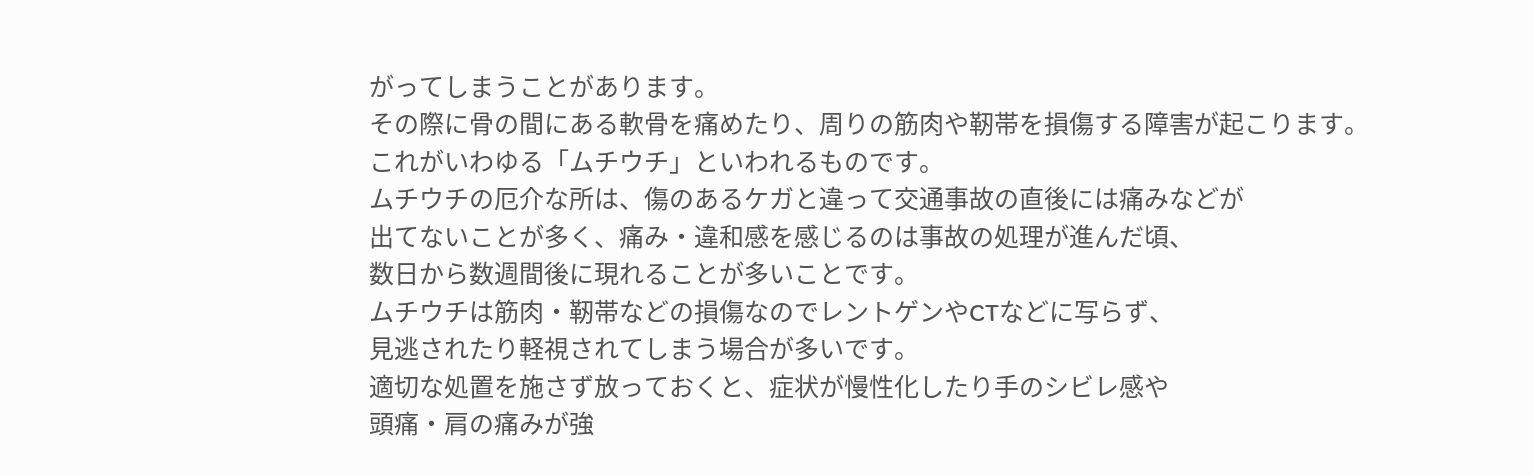がってしまうことがあります。
その際に骨の間にある軟骨を痛めたり、周りの筋肉や靭帯を損傷する障害が起こります。
これがいわゆる「ムチウチ」といわれるものです。
ムチウチの厄介な所は、傷のあるケガと違って交通事故の直後には痛みなどが
出てないことが多く、痛み・違和感を感じるのは事故の処理が進んだ頃、
数日から数週間後に現れることが多いことです。
ムチウチは筋肉・靭帯などの損傷なのでレントゲンやCTなどに写らず、
見逃されたり軽視されてしまう場合が多いです。
適切な処置を施さず放っておくと、症状が慢性化したり手のシビレ感や
頭痛・肩の痛みが強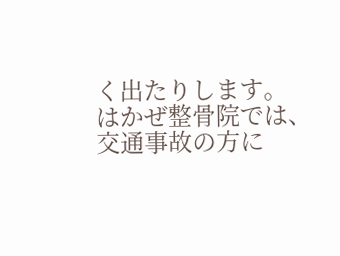く出たりします。
はかぜ整骨院では、交通事故の方に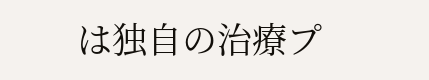は独自の治療プ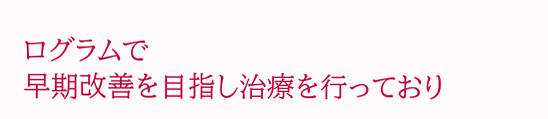ログラムで
早期改善を目指し治療を行っており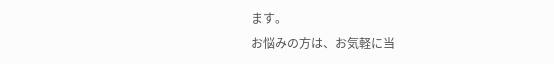ます。
お悩みの方は、お気軽に当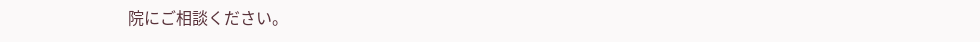院にご相談ください。